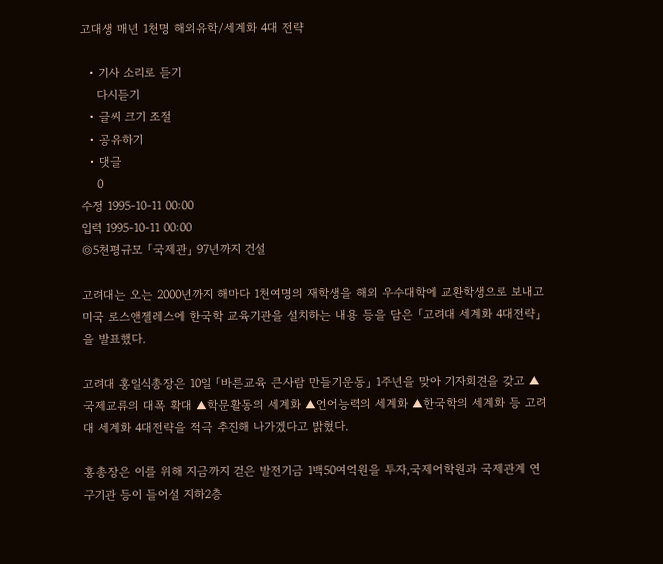고대생 매년 1천명 해외유학/세계화 4대 전략

  • 기사 소리로 듣기
    다시듣기
  • 글씨 크기 조절
  • 공유하기
  • 댓글
    0
수정 1995-10-11 00:00
입력 1995-10-11 00:00
◎5천평규모 「국제관」 97년까지 건설

고려대는 오는 2000년까지 해마다 1천여명의 재학생을 해외 우수대학에 교환학생으로 보내고 미국 로스앤젤레스에 한국학 교육기관을 설치하는 내용 등을 담은 「고려대 세계화 4대전략」을 발표했다.

고려대 홍일식총장은 10일 「바른교육 큰사람 만들기운동」 1주년을 맞아 기자회견을 갖고 ▲국제교류의 대폭 확대 ▲학문활동의 세계화 ▲언어능력의 세계화 ▲한국학의 세계화 등 고려대 세계화 4대전략을 적극 추진해 나가겠다고 밝혔다.

홍총장은 이를 위해 지금까지 걷은 발전기금 1백50여억원을 투자,국제어학원과 국제관계 연구기관 등이 들어설 지하2층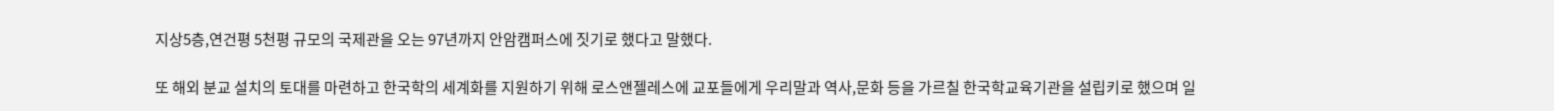지상5층,연건평 5천평 규모의 국제관을 오는 97년까지 안암캠퍼스에 짓기로 했다고 말했다.

또 해외 분교 설치의 토대를 마련하고 한국학의 세계화를 지원하기 위해 로스앤젤레스에 교포들에게 우리말과 역사,문화 등을 가르칠 한국학교육기관을 설립키로 했으며 일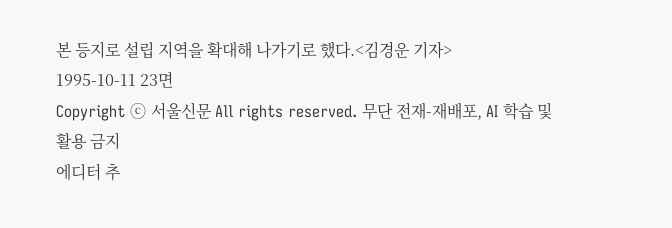본 등지로 설립 지역을 확대해 나가기로 했다.<김경운 기자>
1995-10-11 23면
Copyright ⓒ 서울신문 All rights reserved. 무단 전재-재배포, AI 학습 및 활용 금지
에디터 추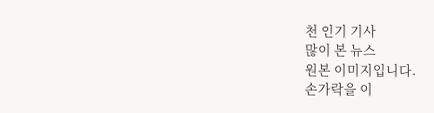천 인기 기사
많이 본 뉴스
원본 이미지입니다.
손가락을 이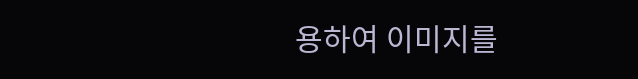용하여 이미지를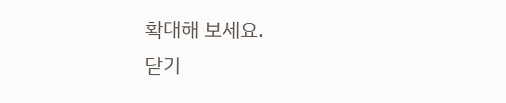확대해 보세요.
닫기